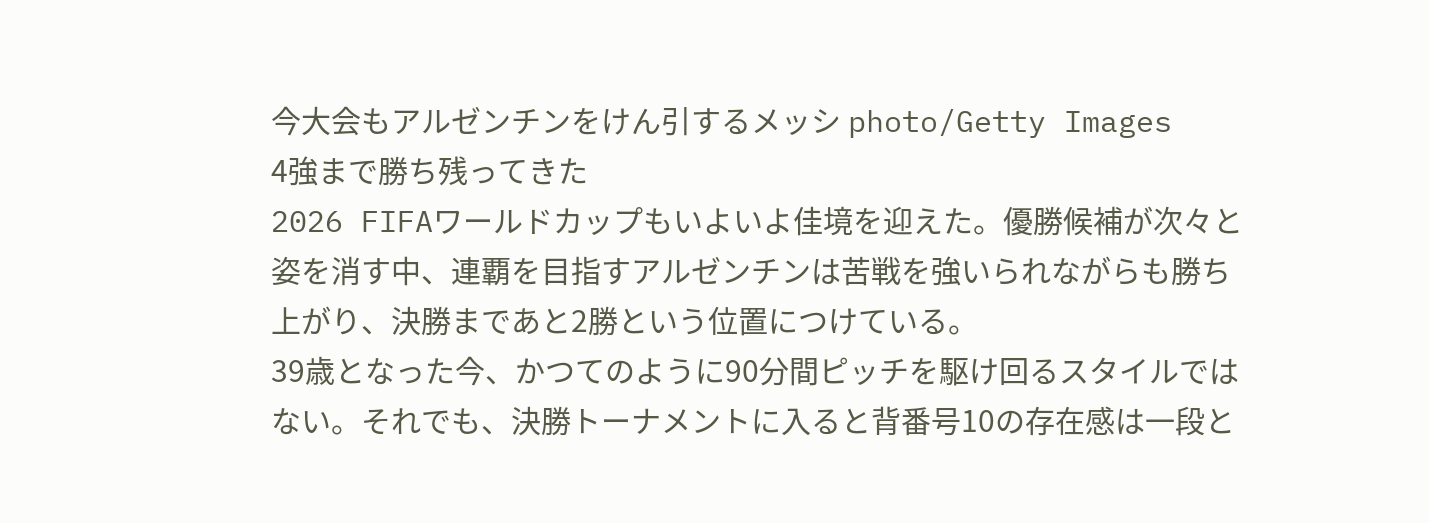今大会もアルゼンチンをけん引するメッシ photo/Getty Images
4強まで勝ち残ってきた
2026 FIFAワールドカップもいよいよ佳境を迎えた。優勝候補が次々と姿を消す中、連覇を目指すアルゼンチンは苦戦を強いられながらも勝ち上がり、決勝まであと2勝という位置につけている。
39歳となった今、かつてのように90分間ピッチを駆け回るスタイルではない。それでも、決勝トーナメントに入ると背番号10の存在感は一段と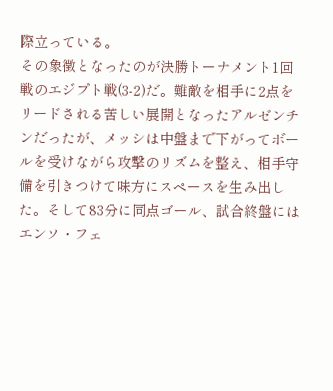際立っている。
その象徴となったのが決勝トーナメント1回戦のエジプト戦(3-2)だ。難敵を相手に2点をリードされる苦しい展開となったアルゼンチンだったが、メッシは中盤まで下がってボールを受けながら攻撃のリズムを整え、相手守備を引きつけて味方にスペースを生み出した。そして83分に同点ゴール、試合終盤にはエンソ・フェ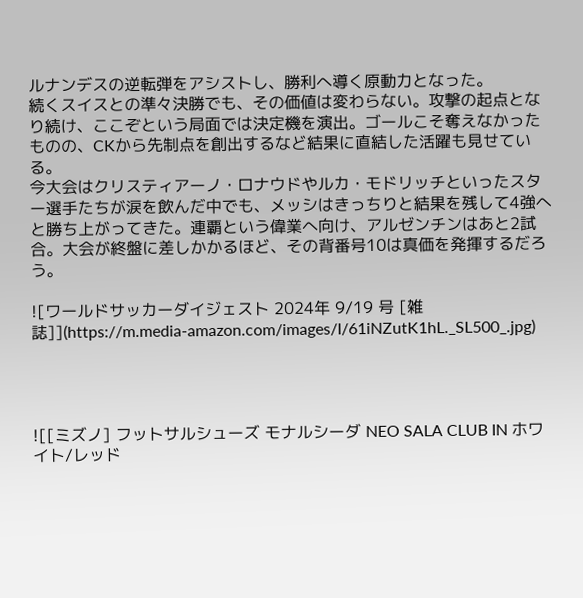ルナンデスの逆転弾をアシストし、勝利へ導く原動力となった。
続くスイスとの準々決勝でも、その価値は変わらない。攻撃の起点となり続け、ここぞという局面では決定機を演出。ゴールこそ奪えなかったものの、CKから先制点を創出するなど結果に直結した活躍も見せている。
今大会はクリスティアーノ・ロナウドやルカ・モドリッチといったスター選手たちが涙を飲んだ中でも、メッシはきっちりと結果を残して4強へと勝ち上がってきた。連覇という偉業へ向け、アルゼンチンはあと2試合。大会が終盤に差しかかるほど、その背番号10は真価を発揮するだろう。

![ワールドサッカーダイジェスト 2024年 9/19 号 [雑誌]](https://m.media-amazon.com/images/I/61iNZutK1hL._SL500_.jpg)




![[ミズノ] フットサルシューズ モナルシーダ NEO SALA CLUB IN ホワイト/レッド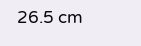26.5 cm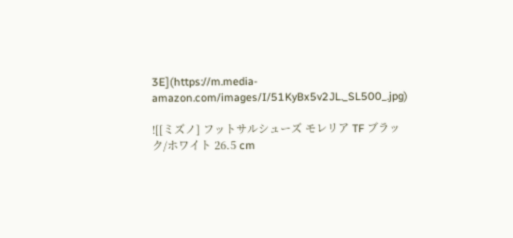3E](https://m.media-amazon.com/images/I/51KyBx5v2JL._SL500_.jpg)

![[ミズノ] フットサルシューズ モレリア TF ブラック/ホワイト 26.5 cm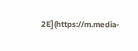2E](https://m.media-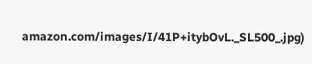amazon.com/images/I/41P+itybOvL._SL500_.jpg)